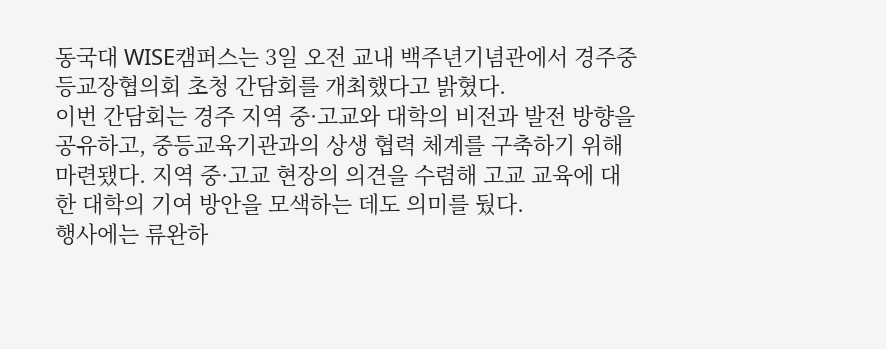동국대 WISE캠퍼스는 3일 오전 교내 백주년기념관에서 경주중등교장협의회 초청 간담회를 개최했다고 밝혔다.
이번 간담회는 경주 지역 중·고교와 대학의 비전과 발전 방향을 공유하고, 중등교육기관과의 상생 협력 체계를 구축하기 위해 마련됐다. 지역 중·고교 현장의 의견을 수렴해 고교 교육에 대한 대학의 기여 방안을 모색하는 데도 의미를 뒀다.
행사에는 류완하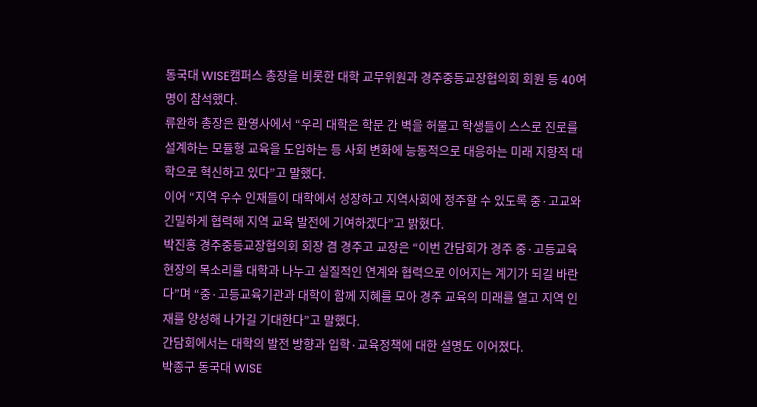동국대 WISE캠퍼스 총장을 비롯한 대학 교무위원과 경주중등교장협의회 회원 등 40여 명이 참석했다.
류완하 총장은 환영사에서 “우리 대학은 학문 간 벽을 허물고 학생들이 스스로 진로를 설계하는 모듈형 교육을 도입하는 등 사회 변화에 능동적으로 대응하는 미래 지향적 대학으로 혁신하고 있다”고 말했다.
이어 “지역 우수 인재들이 대학에서 성장하고 지역사회에 정주할 수 있도록 중·고교와 긴밀하게 협력해 지역 교육 발전에 기여하겠다”고 밝혔다.
박진홍 경주중등교장협의회 회장 겸 경주고 교장은 “이번 간담회가 경주 중·고등교육 현장의 목소리를 대학과 나누고 실질적인 연계와 협력으로 이어지는 계기가 되길 바란다”며 “중·고등교육기관과 대학이 함께 지혜를 모아 경주 교육의 미래를 열고 지역 인재를 양성해 나가길 기대한다”고 말했다.
간담회에서는 대학의 발전 방향과 입학·교육정책에 대한 설명도 이어졌다.
박종구 동국대 WISE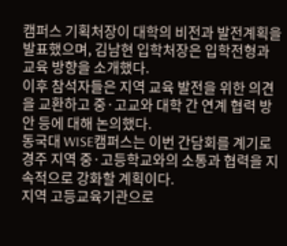캠퍼스 기획처장이 대학의 비전과 발전계획을 발표했으며, 김남현 입학처장은 입학전형과 교육 방향을 소개했다.
이후 참석자들은 지역 교육 발전을 위한 의견을 교환하고 중·고교와 대학 간 연계 협력 방안 등에 대해 논의했다.
동국대 WISE캠퍼스는 이번 간담회를 계기로 경주 지역 중·고등학교와의 소통과 협력을 지속적으로 강화할 계획이다.
지역 고등교육기관으로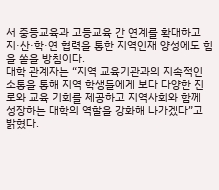서 중등교육과 고등교육 간 연계를 확대하고 지·산·학·연 협력을 통한 지역인재 양성에도 힘을 쏟을 방침이다.
대학 관계자는 “지역 교육기관과의 지속적인 소통을 통해 지역 학생들에게 보다 다양한 진로와 교육 기회를 제공하고 지역사회와 함께 성장하는 대학의 역할을 강화해 나가겠다”고 밝혔다.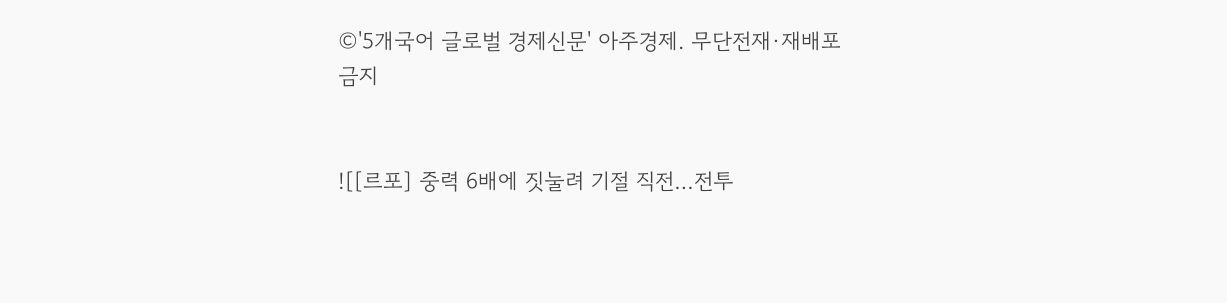©'5개국어 글로벌 경제신문' 아주경제. 무단전재·재배포 금지


![[르포] 중력 6배에 짓눌려 기절 직전…전투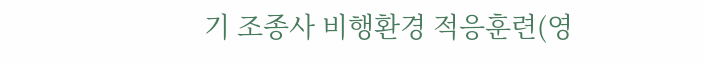기 조종사 비행환경 적응훈련(영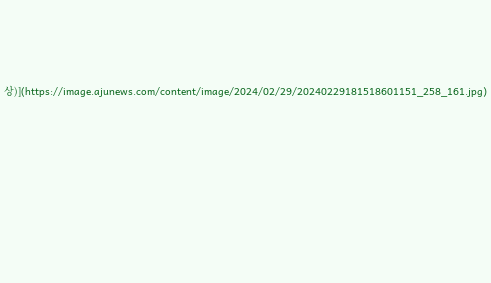상)](https://image.ajunews.com/content/image/2024/02/29/20240229181518601151_258_161.jpg)